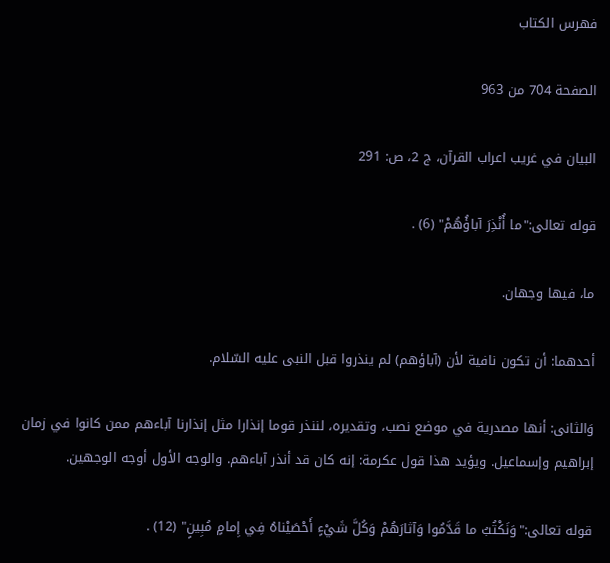فهرس الكتاب

الصفحة 704 من 963

البيان في غريب اعراب القرآن، ج 2، ص: 291

قوله تعالى:"ما أُنْذِرَ آباؤُهُمْ" (6) .

ما، فيها وجهان.

أحدهما: أن تكون نافية لأن (آباؤهم) لم ينذروا قبل النبى عليه السّلام.

وَالثانى: أنها مصدرية في موضع نصب، وتقديره، لننذر قوما إنذارا مثل إنذارنا آباءهم ممن كانوا في زمان إبراهيم وإسماعيل. ويؤيد هذا قول عكرمة: إنه كان قد أنذر آباءهم. والوجه الأول أوجه الوجهين.

قوله تعالى:"وَنَكْتُبُ ما قَدَّمُوا وَآثارَهُمْ وَكُلَّ شَيْءٍ أَحْصَيْناهُ فِي إِمامٍ مُبِينٍ" (12) .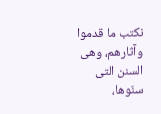نكتب ما قدموا وآثارهم، وهى السنن التى سنّوها،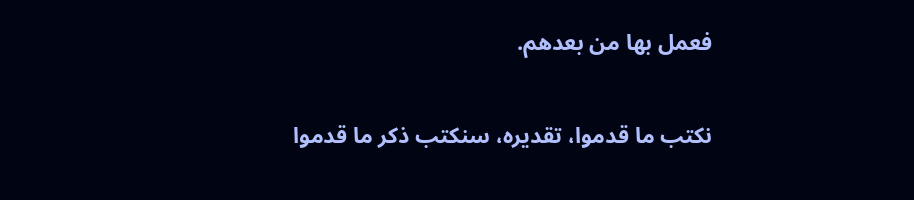فعمل بها من بعدهم.

نكتب ما قدموا، تقديره، سنكتب ذكر ما قدموا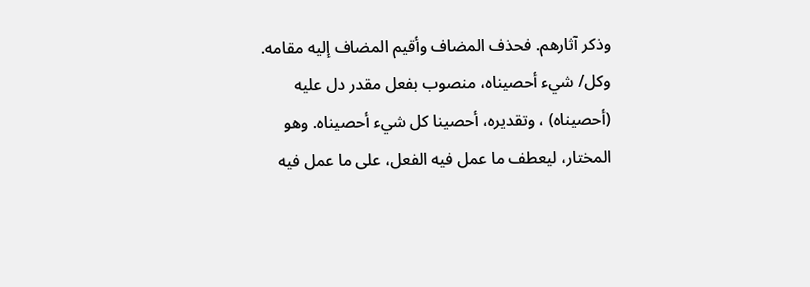وذكر آثارهم. فحذف المضاف وأقيم المضاف إليه مقامه. وكل/ شيء أحصيناه، منصوب بفعل مقدر دل عليه (أحصيناه) ، وتقديره، أحصينا كل شيء أحصيناه. وهو المختار، ليعطف ما عمل فيه الفعل، على ما عمل فيه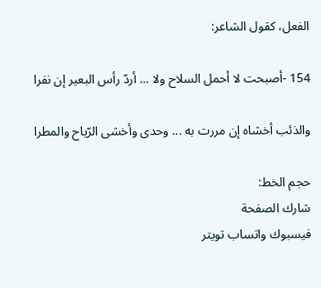الفعل، كقول الشاعر:

154 -أصبحت لا أحمل السلاح ولا ... أردّ رأس البعير إن نفرا

والذئب أخشاه إن مررت به ... وحدى وأخشى الرّياح والمطرا

حجم الخط:
شارك الصفحة
فيسبوك واتساب تويتر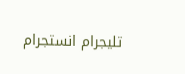تليجرام انستجرام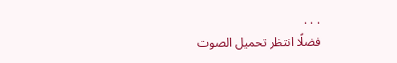. . .
فضلًا انتظر تحميل الصوت